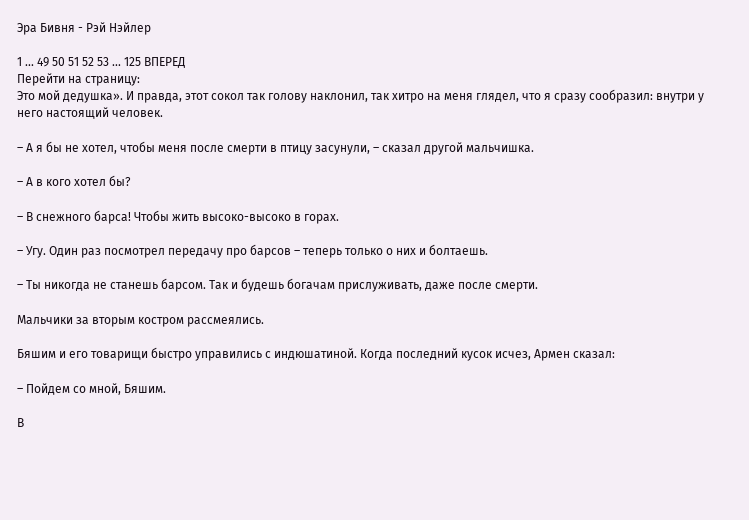Эра Бивня - Рэй Нэйлер

1 ... 49 50 51 52 53 ... 125 ВПЕРЕД
Перейти на страницу:
Это мой дедушка». И правда, этот сокол так голову наклонил, так хитро на меня глядел, что я сразу сообразил: внутри у него настоящий человек.

– А я бы не хотел, чтобы меня после смерти в птицу засунули, – сказал другой мальчишка.

– А в кого хотел бы?

– В снежного барса! Чтобы жить высоко-высоко в горах.

– Угу. Один раз посмотрел передачу про барсов – теперь только о них и болтаешь.

– Ты никогда не станешь барсом. Так и будешь богачам прислуживать, даже после смерти.

Мальчики за вторым костром рассмеялись.

Бяшим и его товарищи быстро управились с индюшатиной. Когда последний кусок исчез, Армен сказал:

– Пойдем со мной, Бяшим.

В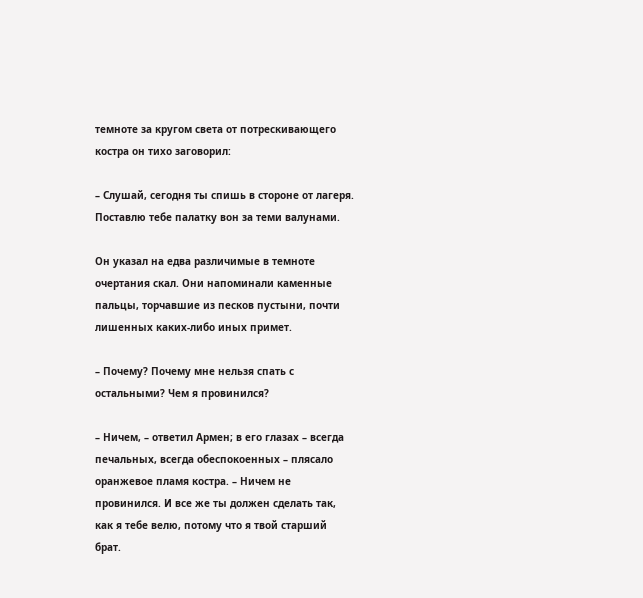темноте за кругом света от потрескивающего костра он тихо заговорил:

– Слушай, сегодня ты спишь в стороне от лагеря. Поставлю тебе палатку вон за теми валунами.

Он указал на едва различимые в темноте очертания скал. Они напоминали каменные пальцы, торчавшие из песков пустыни, почти лишенных каких-либо иных примет.

– Почему? Почему мне нельзя спать с остальными? Чем я провинился?

– Ничем, – ответил Армен; в его глазах – всегда печальных, всегда обеспокоенных – плясало оранжевое пламя костра. – Ничем не провинился. И все же ты должен сделать так, как я тебе велю, потому что я твой старший брат.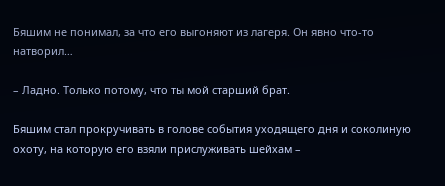Бяшим не понимал, за что его выгоняют из лагеря. Он явно что-то натворил…

– Ладно. Только потому, что ты мой старший брат.

Бяшим стал прокручивать в голове события уходящего дня и соколиную охоту, на которую его взяли прислуживать шейхам –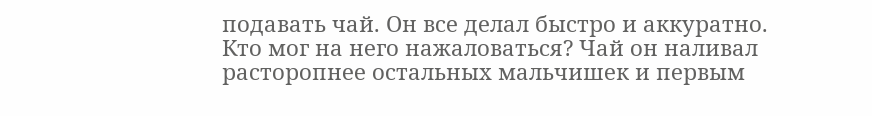подавать чай. Он все делал быстро и аккуратно. Кто мог на него нажаловаться? Чай он наливал расторопнее остальных мальчишек и первым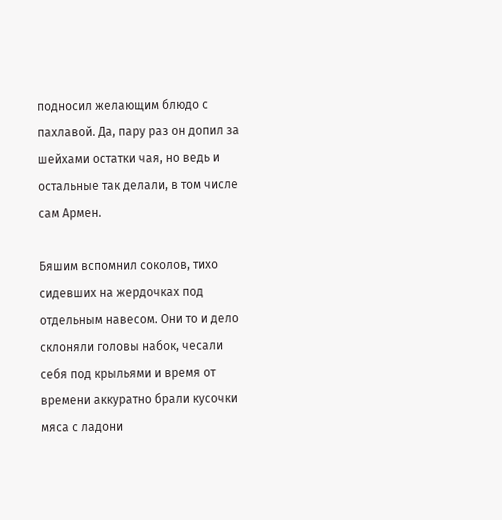подносил желающим блюдо с пахлавой. Да, пару раз он допил за шейхами остатки чая, но ведь и остальные так делали, в том числе сам Армен.

Бяшим вспомнил соколов, тихо сидевших на жердочках под отдельным навесом. Они то и дело склоняли головы набок, чесали себя под крыльями и время от времени аккуратно брали кусочки мяса с ладони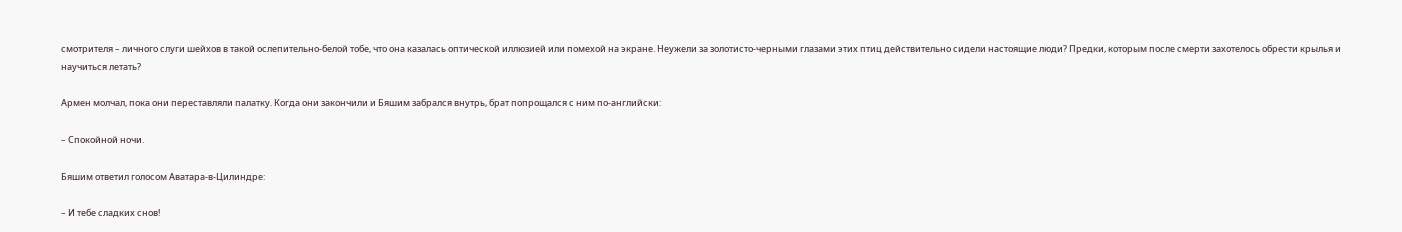смотрителя – личного слуги шейхов в такой ослепительно-белой тобе, что она казалась оптической иллюзией или помехой на экране. Неужели за золотисто-черными глазами этих птиц действительно сидели настоящие люди? Предки, которым после смерти захотелось обрести крылья и научиться летать?

Армен молчал, пока они переставляли палатку. Когда они закончили и Бяшим забрался внутрь, брат попрощался с ним по-английски:

– Спокойной ночи.

Бяшим ответил голосом Аватара-в-Цилиндре:

– И тебе сладких снов!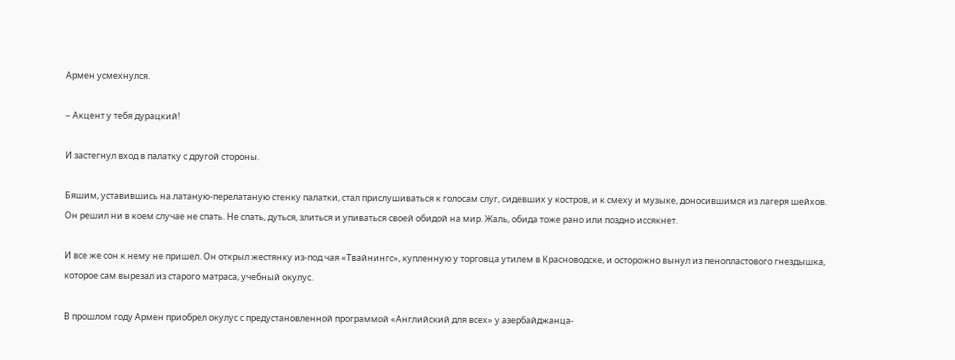Армен усмехнулся.

– Акцент у тебя дурацкий!

И застегнул вход в палатку с другой стороны.

Бяшим, уставившись на латаную-перелатаную стенку палатки, стал прислушиваться к голосам слуг, сидевших у костров, и к смеху и музыке, доносившимся из лагеря шейхов. Он решил ни в коем случае не спать. Не спать, дуться, злиться и упиваться своей обидой на мир. Жаль, обида тоже рано или поздно иссякнет.

И все же сон к нему не пришел. Он открыл жестянку из-под чая «Твайнингс», купленную у торговца утилем в Красноводске, и осторожно вынул из пенопластового гнездышка, которое сам вырезал из старого матраса, учебный окулус.

В прошлом году Армен приобрел окулус с предустановленной программой «Английский для всех» у азербайджанца-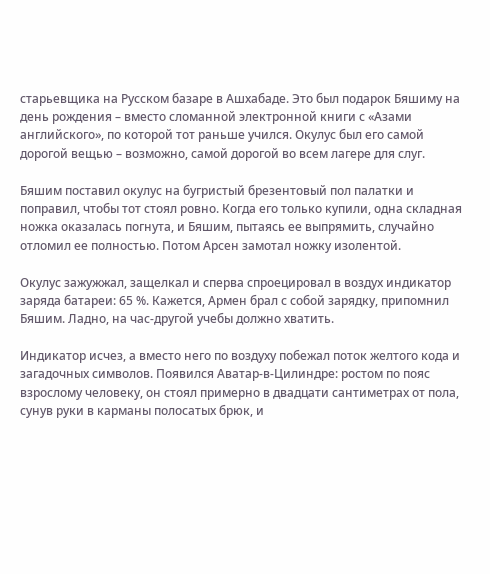старьевщика на Русском базаре в Ашхабаде. Это был подарок Бяшиму на день рождения – вместо сломанной электронной книги с «Азами английского», по которой тот раньше учился. Окулус был его самой дорогой вещью – возможно, самой дорогой во всем лагере для слуг.

Бяшим поставил окулус на бугристый брезентовый пол палатки и поправил, чтобы тот стоял ровно. Когда его только купили, одна складная ножка оказалась погнута, и Бяшим, пытаясь ее выпрямить, случайно отломил ее полностью. Потом Арсен замотал ножку изолентой.

Окулус зажужжал, защелкал и сперва спроецировал в воздух индикатор заряда батареи: 65 %. Кажется, Армен брал с собой зарядку, припомнил Бяшим. Ладно, на час-другой учебы должно хватить.

Индикатор исчез, а вместо него по воздуху побежал поток желтого кода и загадочных символов. Появился Аватар-в-Цилиндре: ростом по пояс взрослому человеку, он стоял примерно в двадцати сантиметрах от пола, сунув руки в карманы полосатых брюк, и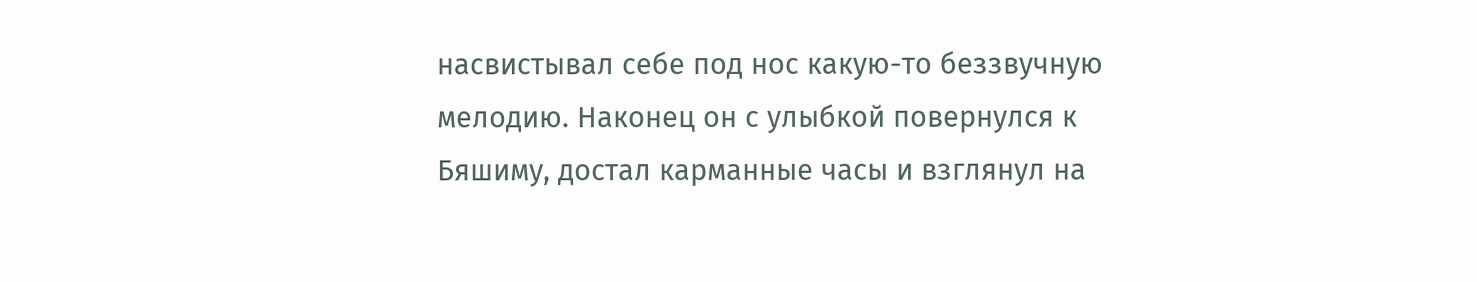насвистывал себе под нос какую-то беззвучную мелодию. Наконец он с улыбкой повернулся к Бяшиму, достал карманные часы и взглянул на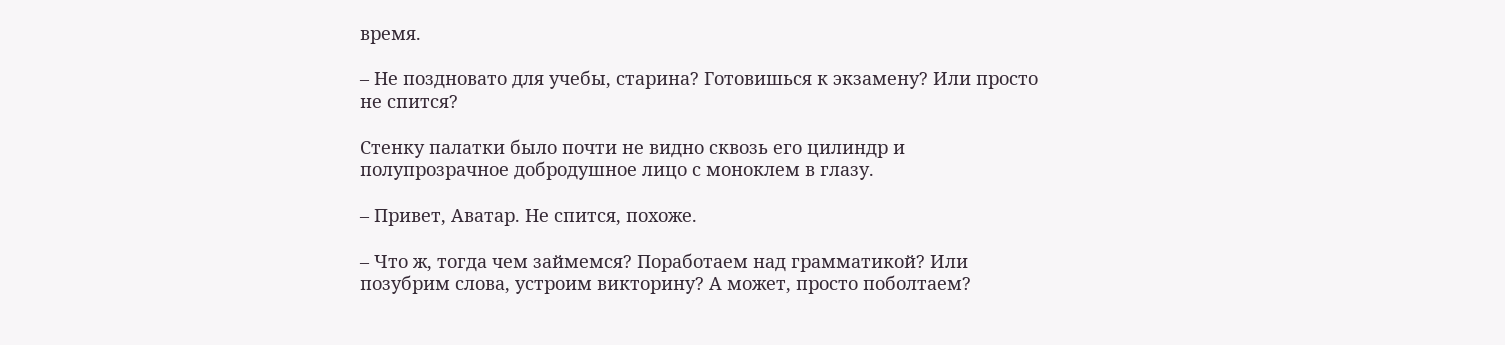время.

– Не поздновато для учебы, старина? Готовишься к экзамену? Или просто не спится?

Стенку палатки было почти не видно сквозь его цилиндр и полупрозрачное добродушное лицо с моноклем в глазу.

– Привет, Аватар. Не спится, похоже.

– Что ж, тогда чем займемся? Поработаем над грамматикой? Или позубрим слова, устроим викторину? А может, просто поболтаем?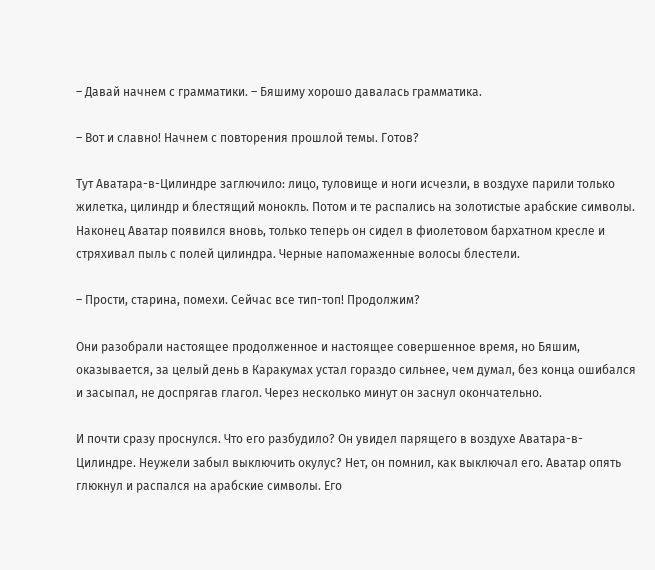– Давай начнем с грамматики. – Бяшиму хорошо давалась грамматика.

– Вот и славно! Начнем с повторения прошлой темы. Готов?

Тут Аватара-в-Цилиндре заглючило: лицо, туловище и ноги исчезли, в воздухе парили только жилетка, цилиндр и блестящий монокль. Потом и те распались на золотистые арабские символы. Наконец Аватар появился вновь, только теперь он сидел в фиолетовом бархатном кресле и стряхивал пыль с полей цилиндра. Черные напомаженные волосы блестели.

– Прости, старина, помехи. Сейчас все тип-топ! Продолжим?

Они разобрали настоящее продолженное и настоящее совершенное время, но Бяшим, оказывается, за целый день в Каракумах устал гораздо сильнее, чем думал, без конца ошибался и засыпал, не доспрягав глагол. Через несколько минут он заснул окончательно.

И почти сразу проснулся. Что его разбудило? Он увидел парящего в воздухе Аватара-в-Цилиндре. Неужели забыл выключить окулус? Нет, он помнил, как выключал его. Аватар опять глюкнул и распался на арабские символы. Его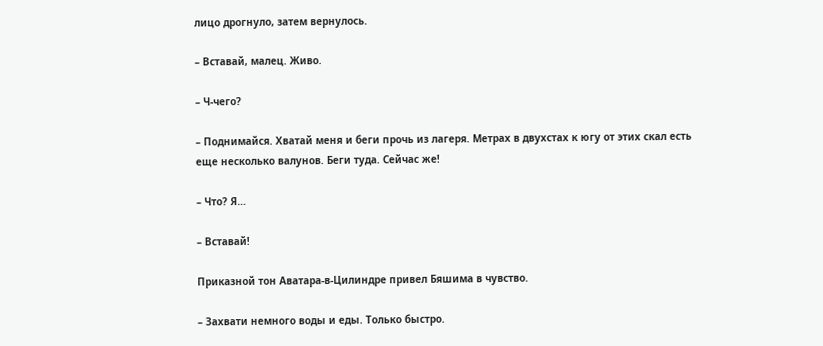лицо дрогнуло, затем вернулось.

– Вставай, малец. Живо.

– Ч-чего?

– Поднимайся. Хватай меня и беги прочь из лагеря. Метрах в двухстах к югу от этих скал есть еще несколько валунов. Беги туда. Сейчас же!

– Что? Я…

– Вставай!

Приказной тон Аватара-в-Цилиндре привел Бяшима в чувство.

– Захвати немного воды и еды. Только быстро.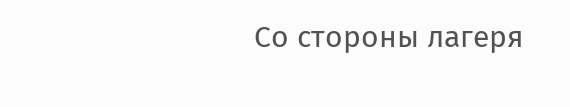Со стороны лагеря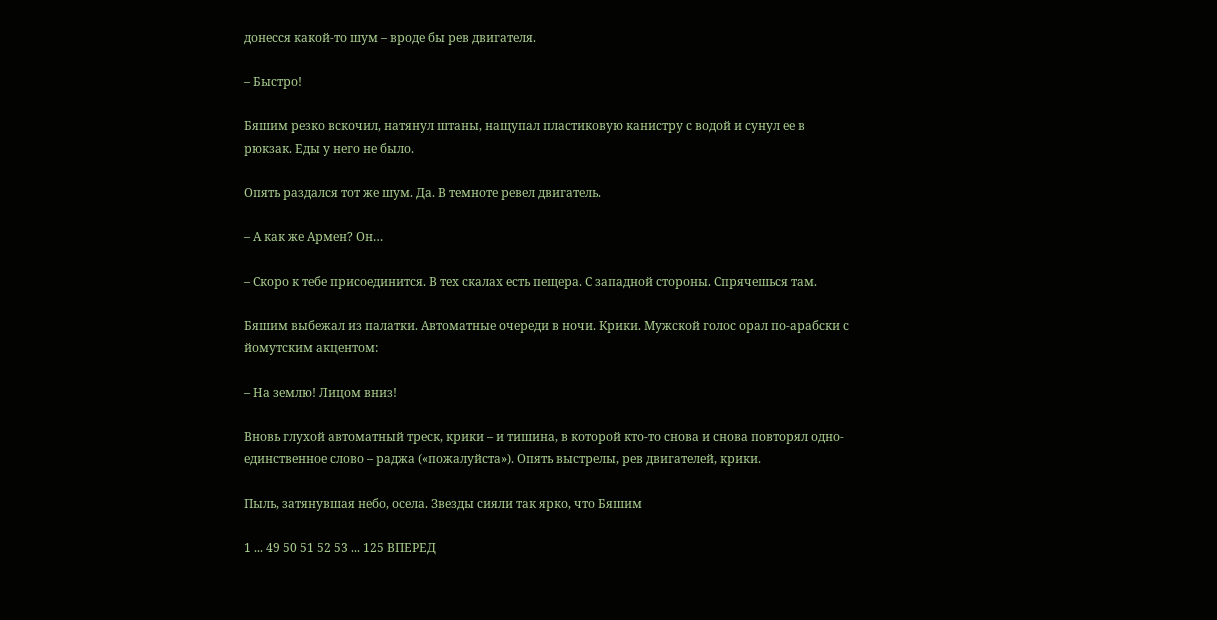донесся какой-то шум – вроде бы рев двигателя.

– Быстро!

Бяшим резко вскочил, натянул штаны, нащупал пластиковую канистру с водой и сунул ее в рюкзак. Еды у него не было.

Опять раздался тот же шум. Да. В темноте ревел двигатель.

– А как же Армен? Он…

– Скоро к тебе присоединится. В тех скалах есть пещера. С западной стороны. Спрячешься там.

Бяшим выбежал из палатки. Автоматные очереди в ночи. Крики. Мужской голос орал по-арабски с йомутским акцентом:

– На землю! Лицом вниз!

Вновь глухой автоматный треск, крики – и тишина, в которой кто-то снова и снова повторял одно-единственное слово – раджа («пожалуйста»). Опять выстрелы, рев двигателей, крики.

Пыль, затянувшая небо, осела. Звезды сияли так ярко, что Бяшим

1 ... 49 50 51 52 53 ... 125 ВПЕРЕД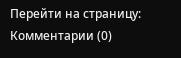Перейти на страницу:
Комментарии (0)